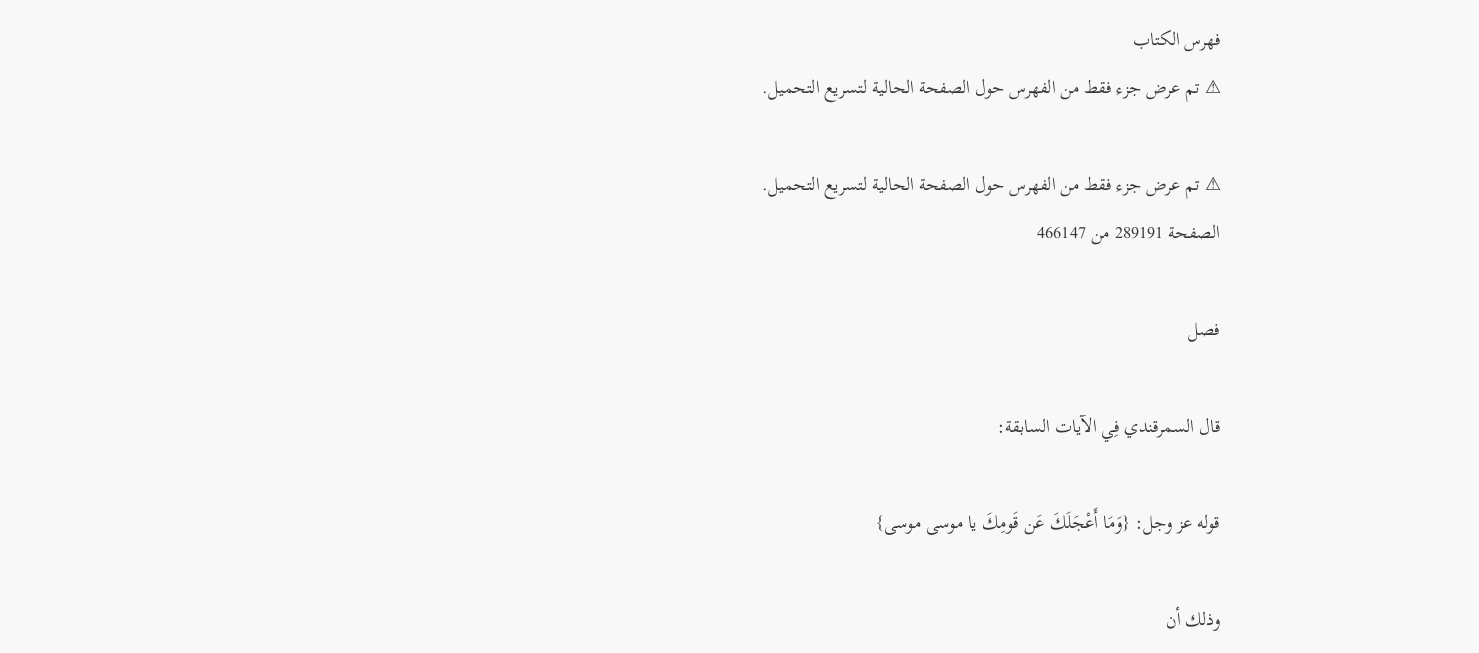فهرس الكتاب
⚠ تم عرض جزء فقط من الفهرس حول الصفحة الحالية لتسريع التحميل.

⚠ تم عرض جزء فقط من الفهرس حول الصفحة الحالية لتسريع التحميل.
الصفحة 289191 من 466147

فصل

قال السمرقندي فِي الآيات السابقة:

قوله عز وجل: {وَمَا أَعْجَلَكَ عَن قَومِكَ يا موسى موسى}

وذلك أن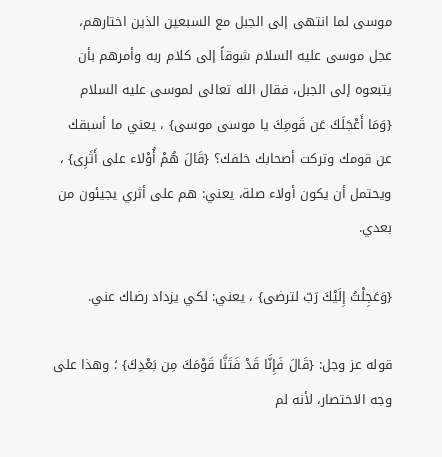موسى لما انتهى إلى الجبل مع السبعين الذين اختارهم، عجل موسى عليه السلام شوقاً إلى كلام ربه وأمرهم بأن يتبعوه إلى الجبل، فقال الله تعالى لموسى عليه السلام {وَمَا أَعْجَلَكَ عَن قَومِكَ يا موسى موسى} ، يعني ما أسبقك عن قومك وتركت أصحابك خلفك؟ {قَالَ هُمْ أُوْلاء على أَثَرِى} ، ويحتمل أن يكون أولاء صلة، يعني: هم على أثري يجيئون من بعدي.

{وَعَجِلْتُ إِلَيْكَ رَبّ لترضى} ، يعني: لكي يزداد رضاك عني.

قوله عز وجل: {قَالَ فَإِنَّا قَدْ فَتَنَّا قَوْمَكَ مِن بَعْدِكَ} ؛ وهذا على وجه الاختصار، لأنه لم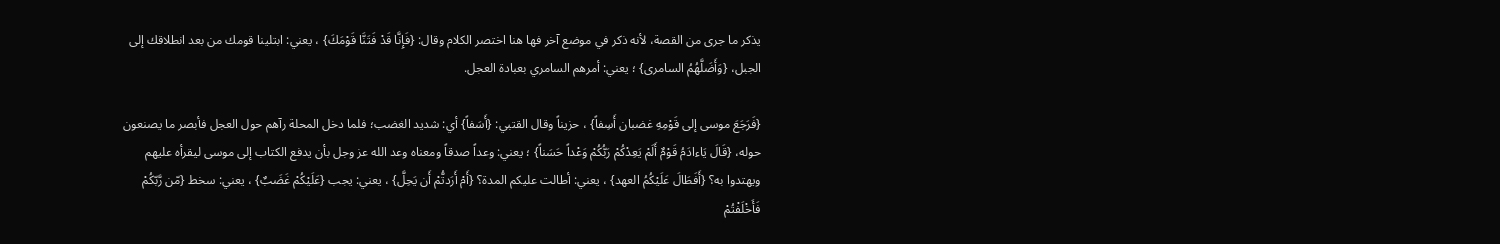يذكر ما جرى من القصة، لأنه ذكر في موضع آخر فها هنا اختصر الكلام وقال: {فَإِنَّا قَدْ فَتَنَّا قَوْمَكَ} ، يعني: ابتلينا قومك من بعد انطلاقك إلى الجبل، {وَأَضَلَّهُمُ السامرى} ؛ يعني: أمرهم السامري بعبادة العجل.

{فَرَجَعَ موسى إلى قَوْمِهِ غضبان أَسِفاً} ، حزيناً وقال القتبي: {أَسَفاً} أي: شديد الغضب؛ فلما دخل المحلة رآهم حول العجل فأبصر ما يصنعون حوله، {قَالَ يَاءادَمُ قَوْمٌ أَلَمْ يَعِدْكُمْ رَبُّكُمْ وَعْداً حَسَناً} ؛ يعني: وعداً صدقاً ومعناه وعد الله عز وجل بأن يدفع الكتاب إلى موسى ليقرأه عليهم ويهتدوا به؟ {أَفَطَالَ عَلَيْكُمُ العهد} ، يعني: أطالت عليكم المدة؟ {أَمْ أَرَدتُّمْ أَن يَحِلَّ} ، يعني: يجب {عَلَيْكُمْ غَضَبٌ} ، يعني: سخط {مّن رَّبّكُمْ فَأَخْلَفْتُمْ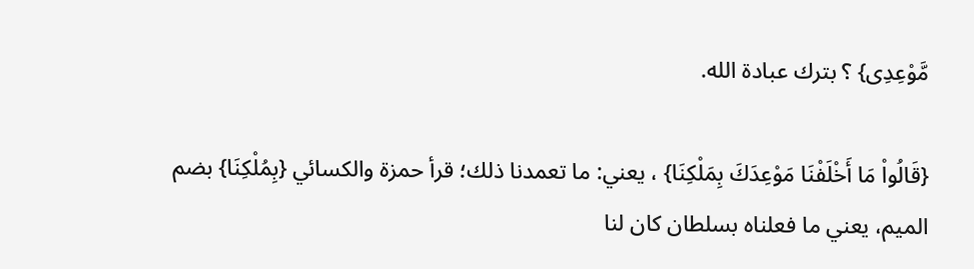مَّوْعِدِى} ؟ بترك عبادة الله.

{قَالُواْ مَا أَخْلَفْنَا مَوْعِدَكَ بِمَلْكِنَا} ، يعني: ما تعمدنا ذلك؛ قرأ حمزة والكسائي {بِمُلْكِنَا} بضم الميم، يعني ما فعلناه بسلطان كان لنا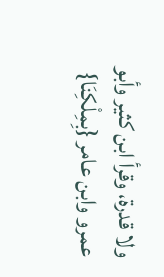ولا قدرة، وقرأ ابن كثير وأبو عمرو وابن عامر {بِمِلْكِنَا}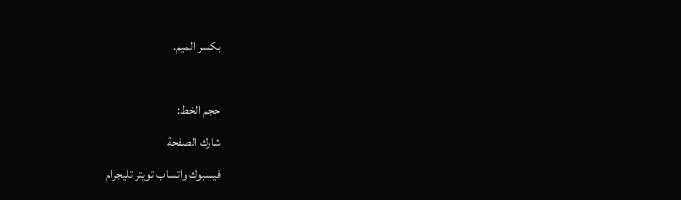بكسر الميم.

حجم الخط:
شارك الصفحة
فيسبوك واتساب تويتر تليجرام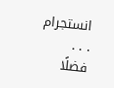انستجرام
. . .
فضلًا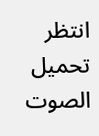انتظر تحميل الصوت